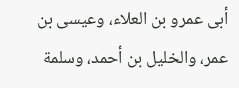أبى عمرو بن العلاء، وعيسى بن عمر، والخليل بن أحمد، وسلمة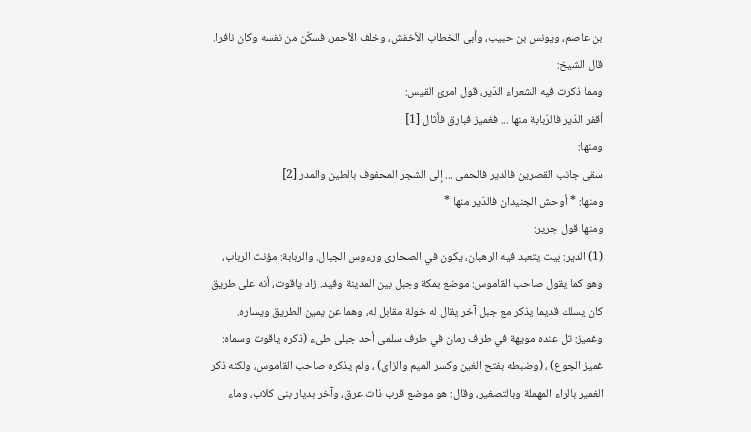بن عاصم، ويونس بن حبيب، وأبى الخطاب الأخفش، وخلف الأحمر، فسكّن من نفسه وكان نافرا.
قال الشيخ:
ومما ذكرت فيه الشعراء الدّير، قول امرئ القيس:
أقفر الدّير فالرّبابة منها ... فغميز فبارق فأثال [1]
ومنها:
سقى جانب القصرين فالدير فالحمى ... إلى الشجر المحفوف بالطين والمدر [2]
ومنها: * أوحش الجنيدان فالدّير منها *
ومنها قول جرير:
(1) الدير: بيت يتعبد فيه الرهبان، يكون في الصحارى ورءوس الجبال. والربابة: مؤنث الرباب، وهو كما يقول صاحب القاموس: موضع بمكة وجبل بين المدينة وفيد. زاد ياقوت، أنه على طريق كان يسلك قديما يذكر مع جبل آخر يقال له خولة مقابل له، وهما عن يمين الطريق ويساره. وغميز: تل عنده مويهة في طرف رمان في طرف سلمى أحد جبلى طىء (ذكره ياقوت وسماه: غميز الجوع) ، (وضبطه بفتح الغين وكسر الميم والزاى) ، ولم يذكره صاحب القاموس، ولكنه ذكر الغمير بالراء المهملة وبالتصغير، وقال: هو موضع قرب ذات عرق، وآخر بديار بنى كلاب، وماء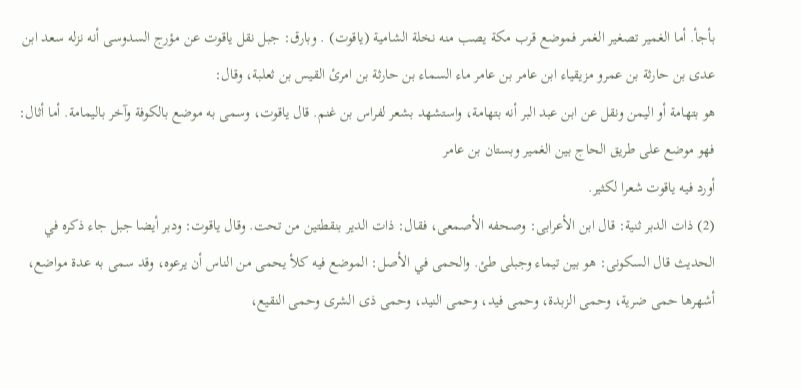بأجأ. أما الغمير تصغير الغمر فموضع قرب مكة يصب منه نخلة الشامية (ياقوت) . وبارق: جبل نقل ياقوت عن مؤرج السدوسى أنه نزله سعد ابن عدى بن حارثة بن عمرو مزيقياء ابن عامر بن عامر ماء السماء بن حارثة بن امرئ القيس بن ثعلبة، وقال:
هو بتهامة أو اليمن ونقل عن ابن عبد البر أنه بتهامة، واستشهد بشعر لفراس بن غنم. قال ياقوت، وسمى به موضع بالكوفة وآخر باليمامة. أما أثال: فهو موضع على طريق الحاج بين الغمير وبستان بن عامر
أورد فيه ياقوت شعرا لكثير.
(2) ذات الدبر ثنية: قال ابن الأعرابى: وصحفه الأصمعى، فقال: ذات الدير بنقطتين من تحت. وقال ياقوت: ودبر أيضا جبل جاء ذكره في الحديث قال السكونى: هو بين تيماء وجبلى طئ. والحمى في الأصل: الموضع فيه كلأ يحمى من الناس أن يرعوه، وقد سمى به عدة مواضع، أشهرها حمى ضرية، وحمى الزبدة، وحمى فيد، وحمى النيد، وحمى ذى الشرى وحمى النقيع،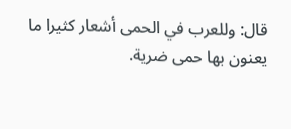قال: وللعرب في الحمى أشعار كثيرا ما يعنون بها حمى ضرية.